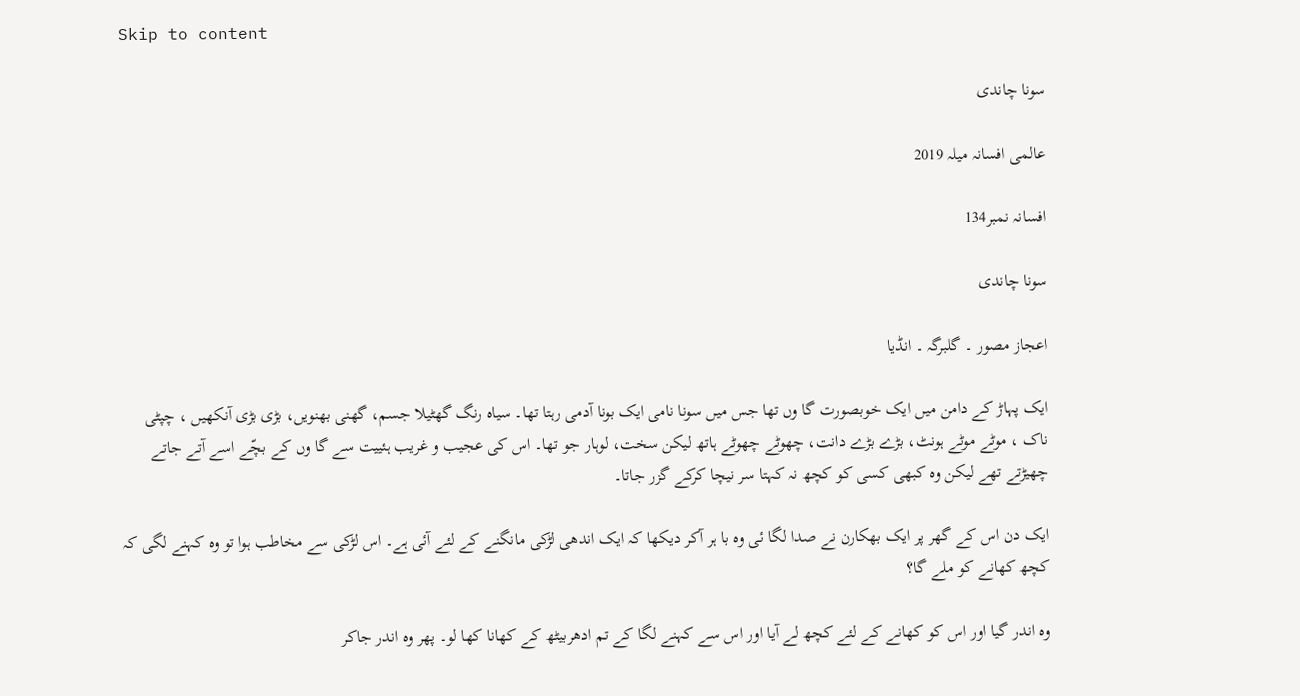Skip to content

سونا چاندی

عالمی افسانہ میلہ 2019

افسانہ نمبر134

سونا چاندی

اعجاز مصور ۔ گلبرگہ ۔ انڈیا

ایک پہاڑ کے دامن میں ایک خوبصورت گا وں تھا جس میں سونا نامی ایک بونا آدمی رہتا تھا۔ سیاہ رنگ گھٹیلا جسم، گھنی بھنویں، بڑی بڑی آنکھیں ، چپٹی ناک ، موٹے موٹے ہونٹ، بڑے بڑے دانت، چھوٹے چھوٹے ہاتھ لیکن سخت، لوہار جو تھا۔ اس کی عجیب و غریب ہئییت سے گا وں کے بچّے اسے آتے جاتے چھیڑتے تھے لیکن وہ کبھی کسی کو کچھ نہ کہتا سر نیچا کرکے گزر جاتا۔

ایک دن اس کے گھر پر ایک بھکارن نے صدا لگا ئی وہ با ہر آکر دیکھا کہ ایک اندھی لڑکی مانگنے کے لئے آئی ہے۔ اس لڑکی سے مخاطب ہوا تو وہ کہنے لگی کہ کچھ کھانے کو ملے گا؟

وہ اندر گیا اور اس کو کھانے کے لئے کچھ لے آیا اور اس سے کہنے لگا کے تم ادھربیٹھ کے کھانا کھا لو۔ پھر وہ اندر جاکر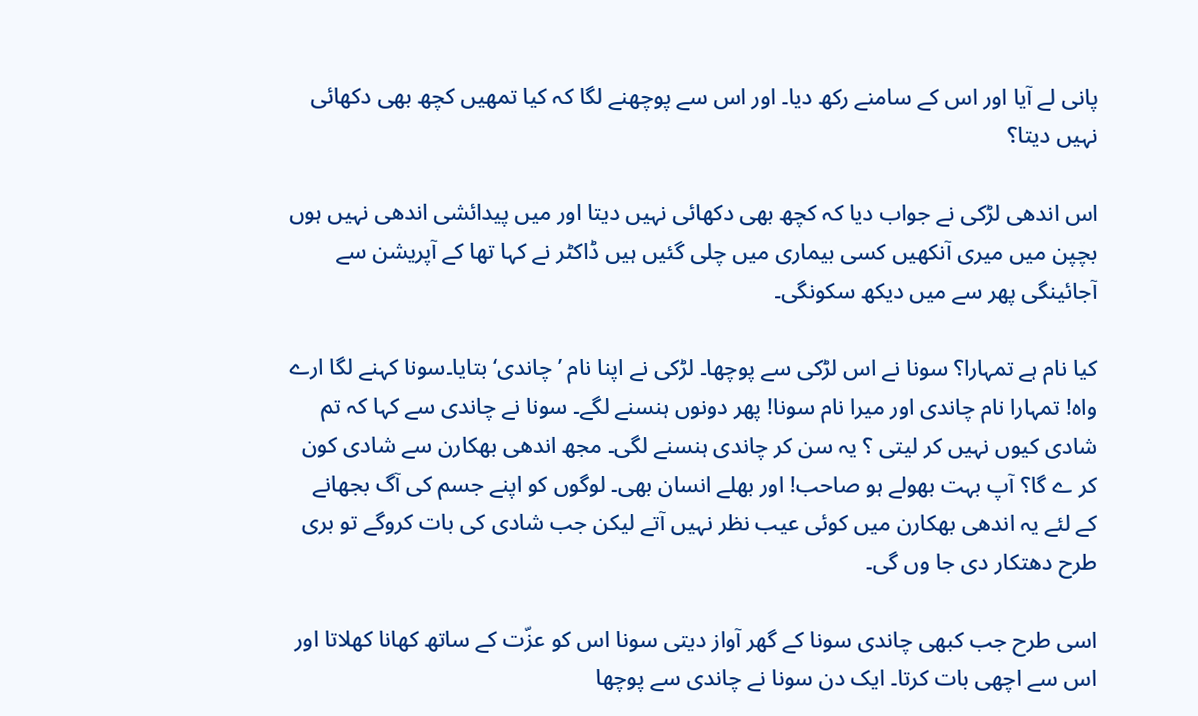پانی لے آیا اور اس کے سامنے رکھ دیا۔ اور اس سے پوچھنے لگا کہ کیا تمھیں کچھ بھی دکھائی نہیں دیتا؟

اس اندھی لڑکی نے جواب دیا کہ کچھ بھی دکھائی نہیں دیتا اور میں پیدائشی اندھی نہیں ہوں بچپن میں میری آنکھیں کسی بیماری میں چلی گئیں ہیں ڈاکٹر نے کہا تھا کے آپریشن سے آجائینگی پھر سے میں دیکھ سکونگی۔

کیا نام ہے تمہارا؟ سونا نے اس لڑکی سے پوچھا۔ لڑکی نے اپنا نام ’ چاندی‘ بتایا۔سونا کہنے لگا ارے واہ! تمہارا نام چاندی اور میرا نام سونا! پھر دونوں ہنسنے لگے۔ سونا نے چاندی سے کہا کہ تم شادی کیوں نہیں کر لیتی ؟ یہ سن کر چاندی ہنسنے لگی۔ مجھ اندھی بھکارن سے شادی کون کر ے گا؟ آپ بہت بھولے ہو صاحب! اور بھلے انسان بھی۔ لوگوں کو اپنے جسم کی آگ بجھانے کے لئے یہ اندھی بھکارن میں کوئی عیب نظر نہیں آتے لیکن جب شادی کی بات کروگے تو بری طرح دھتکار دی جا وں گی۔

اسی طرح جب کبھی چاندی سونا کے گھر آواز دیتی سونا اس کو عزّت کے ساتھ کھانا کھلاتا اور اس سے اچھی بات کرتا۔ ایک دن سونا نے چاندی سے پوچھا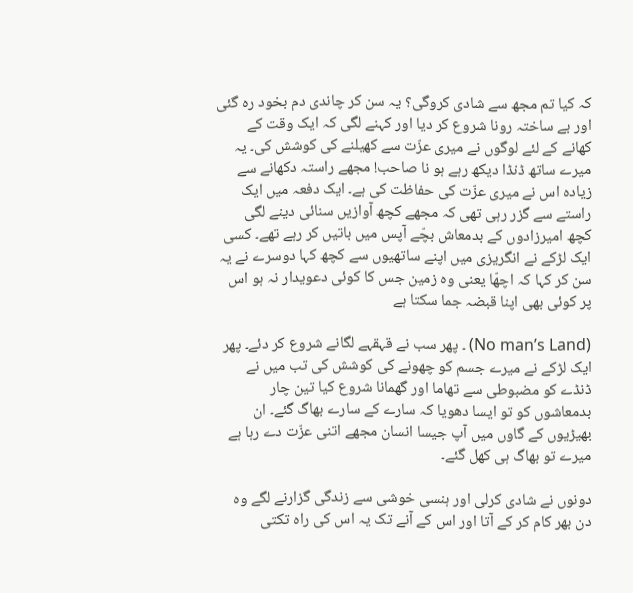کہ کیا تم مجھ سے شادی کروگی؟ یہ سن کر چاندی دم بخود رہ گئی اور بے ساختہ رونا شروع کر دیا اور کہنے لگی کہ ایک وقت کے کھانے کے لئے لوگوں نے میری عزّت سے کھیلنے کی کوشش کی۔ یہ میرے ساتھ ڈنڈا دیکھ رہے ہو نا صاحب! مجھے راستہ دکھانے سے زیادہ اس نے میری عزّت کی حفاظت کی ہے۔ ایک دفعہ میں ایک راستے سے گزر رہی تھی کہ مجھے کچھ آوازیں سنائی دینے لگی کچھ امیرزادوں کے بدمعاش بچّے آپس میں باتیں کر رہے تھے۔ کسی ایک لڑکے نے انگریزی میں اپنے ساتھیوں سے کچھ کہا دوسرے نے یہ سن کر کہا کہ اچھّا یعنی وہ زمین جس کا کوئی دعویدار نہ ہو اس پر کوئی بھی اپنا قبضہ جما سکتا ہے

(No man’s Land) ۔ پھر سب نے قہقہے لگانے شروع کر دئے۔ پھر ایک لڑکے نے میرے جسم کو چھونے کی کوشش کی تب میں نے ڈنڈے کو مضبوطی سے تھاما اور گھمانا شروع کیا تین چار بدمعاشوں کو تو ایسا دھویا کہ سارے کے سارے بھاگ گئے۔ ان بھیڑیوں کے گاوں میں آپ جیسا انسان مجھے اتنی عزّت دے رہا ہے میرے تو بھاگ ہی کھل گئے۔

دونوں نے شادی کرلی اور ہنسی خوشی سے زندگی گزارنے لگے وہ دن بھر کام کر کے آتا اور اس کے آنے تک یہ اس کی راہ تکتی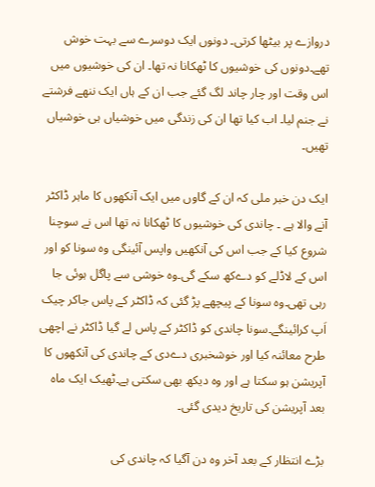دروازے پر بیٹھا کرتی۔ دونوں ایک دوسرے سے بہت خوش تھے۔دونوں کی خوشیوں کا ٹھکانا نہ تھا۔ ان کی خوشیوں میں اس وقت اور چار چاند لگ گئے جب ان کے ہاں ایک ننھے فرشتے نے جنم لیا۔ اب کیا تھا ان کی زندگی میں خوشیاں ہی خوشیاں تھیں۔

ایک دن خبر ملی کہ ان کے گاوں میں ایک آنکھوں کا ماہر ڈاکٹر آنے والا ہے ۔ چاندی کی خوشیوں کا ٹھکانا نہ تھا اس نے سوچنا شروع کیا کے جب اس کی آنکھیں واپس آئینگی وہ سونا کو اور اس کے لاڈلے کو دےکھ سکے گی۔وہ خوشی سے پاگل ہوئی جا رہی تھی۔وہ سونا کے پیچھے پڑ گئی کہ ڈاکٹر کے پاس جاکر چیک اَپ کرائینگے۔سونا چاندی کو ڈاکٹر کے پاس لے گیا ڈاکٹر نے اچھی طرح معائنہ کیا اور خوشخبری دےدی کے چاندی کی آنکھوں کا آپریشن ہو سکتا ہے اور وہ دیکھ بھی سکتی ہے۔ٹھیک ایک ماہ بعد آپریشن کی تاریخ دیدی گئی۔

بڑے انتظار کے بعد آخر وہ دن آگیا کہ چاندی کی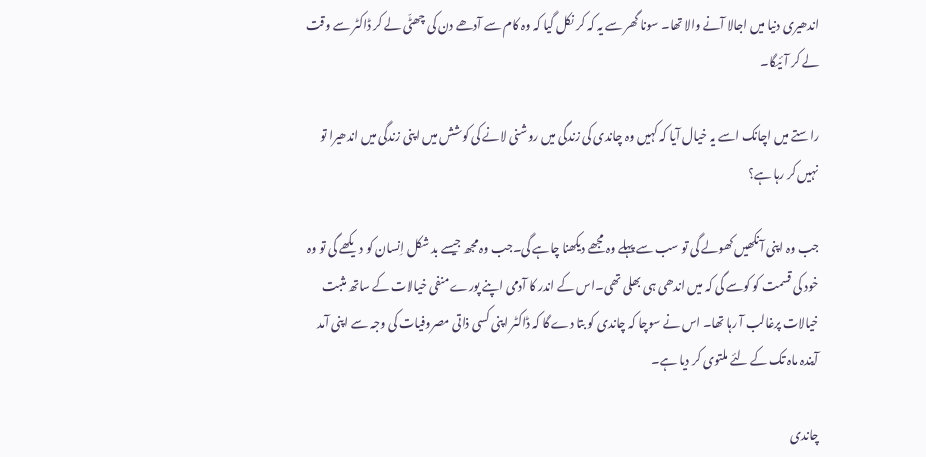اندھیری دنیا میں اجالا آنے والا تھا۔ سونا گھر سے یہ کہ کر نکل گیا کہ وہ کام سے آدھے دن کی چھٹّی لے کر ڈاکٹر سے وقت لے کر آئیگا۔

راستے میں اچانک اسے یہ خیال آیا کہ کہیں وہ چاندی کی زندگی میں روشنی لانے کی کوشش میں اپنی زندگی میں اندھیرا تو نہیں کر رہا ہے؟

جب وہ اپنی آنکھیں کھولے گی تو سب سے پہلے وہ مجھے دیکھنا چاہے گی۔جب وہ مجھ جیسے بد شکل اِنسان کو دیکھے گی تو وہ خود کی قسمت کو کوسے گی کہ میں اندھی ہی بھلی تھی۔اس کے اندر کا آدمی اپنے پورے منفی خیالات کے ساتھ مثبت خیالات پرغالب آ رہا تھا۔ اس نے سوچا کہ چاندی کو بتا دے گا کہ ڈاکٹر اپنی کسی ذاتی مصروفیات کی وجہ سے اپنی آمد آیندہ ماہ تک کے لئے ملتوی کر دیا ہے۔

چاندی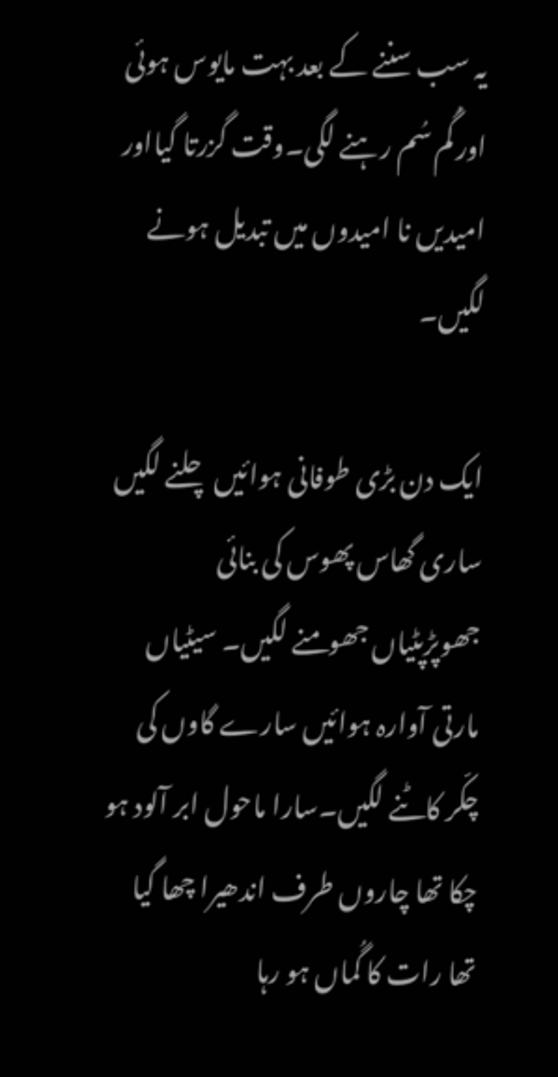یہ سب سننے کے بعد بہت مایوس ہوئی اور گُم سُم رہنے لگی۔وقت گزرتا گیااور امیدیں نا امیدوں میں تبدیل ہونے لگیں۔

ایک دن بڑی طوفانی ہوائیں چلنے لگیں ساری گھاس پھوس کی بنائی جھوپڑپٹیاں جھومنے لگیں۔ سیٹیاں مارتی آوارہ ہوائیں سارے گاوں کی چکّر کاٹنے لگیں۔سارا ماحول ابر آلود ہو چکا تھا چاروں طرف اندھیرا چھا گیا تھا رات کا گُماں ہو رہا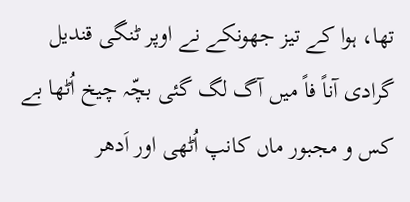تھا، ہوا کے تیز جھونکے نے اوپر ٹنگی قندیل گرادی آناً فاً میں آگ لگ گئی بچّہ چیخ اُٹھا بے کس و مجبور ماں کانپ اُٹھی اور اَدھر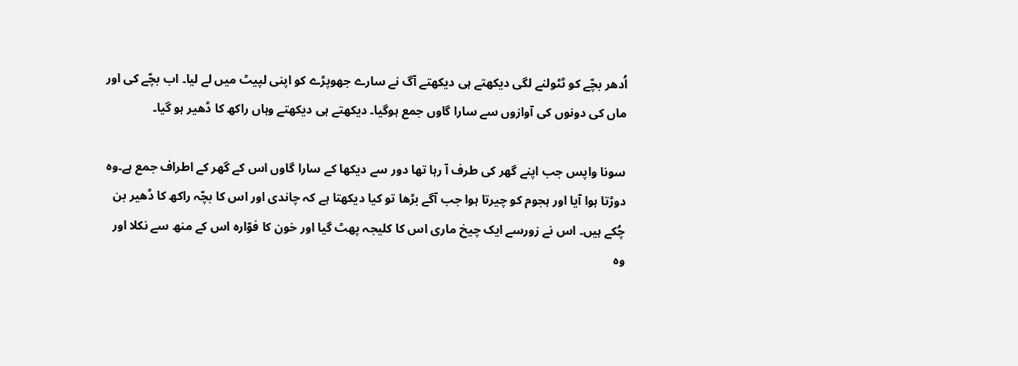اُدھر بچّے کو ٹٹولنے لگی دیکھتے ہی دیکھتے آگ نے سارے جھوپڑے کو اپنی لپیٹ میں لے لیا۔ اب بچّے کی اور ماں کی دونوں کی آوازوں سے سارا گاوں جمع ہوگیا۔ دیکھتے ہی دیکھتے وہاں راکھ کا ڈھیر ہو گیا۔

سونا واپس جب اپنے گھر کی طرف آ رہا تھا دور سے دیکھا کے سارا گاوں اس کے گھر کے اطراف جمع ہے۔وہ دوڑتا ہوا آیا اور ہجوم کو چیرتا ہوا جب آگے بڑھا تو کیا دیکھتا ہے کہ چاندی اور اس کا بچّہ راکھ کا ڈھیر بن چُکے ہیں۔ اس نے زورسے ایک چیخ ماری اس کا کلیجہ پھٹ گیا اور خون کا فوّارہ اس کے منھ سے نکلا اور وہ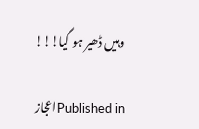وہیں ڈھیر ہو گیا!!!

Published inاعجاز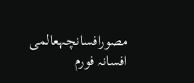مصورافسانچہعالمی افسانہ فورم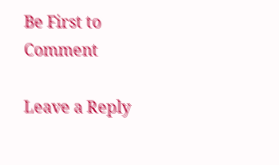Be First to Comment

Leave a Reply